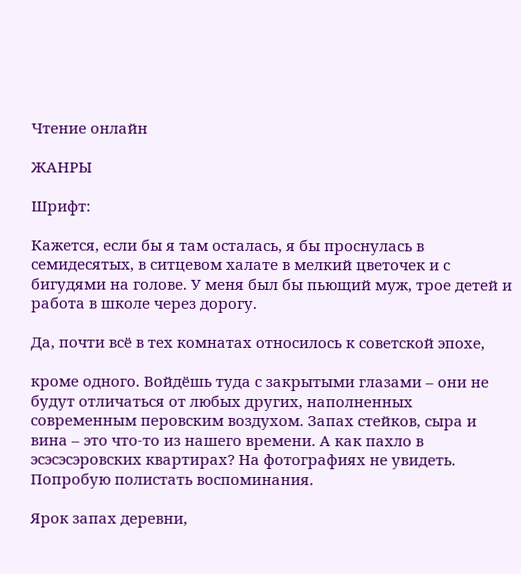Чтение онлайн

ЖАНРЫ

Шрифт:

Кажется, если бы я там осталась, я бы проснулась в семидесятых, в ситцевом халате в мелкий цветочек и с бигудями на голове. У меня был бы пьющий муж, трое детей и работа в школе через дорогу.

Да, почти всё в тех комнатах относилось к советской эпохе,

кроме одного. Войдёшь туда с закрытыми глазами – они не будут отличаться от любых других, наполненных современным перовским воздухом. Запах стейков, сыра и вина – это что-то из нашего времени. А как пахло в эсэсэсэровских квартирах? На фотографиях не увидеть. Попробую полистать воспоминания.

Ярок запах деревни,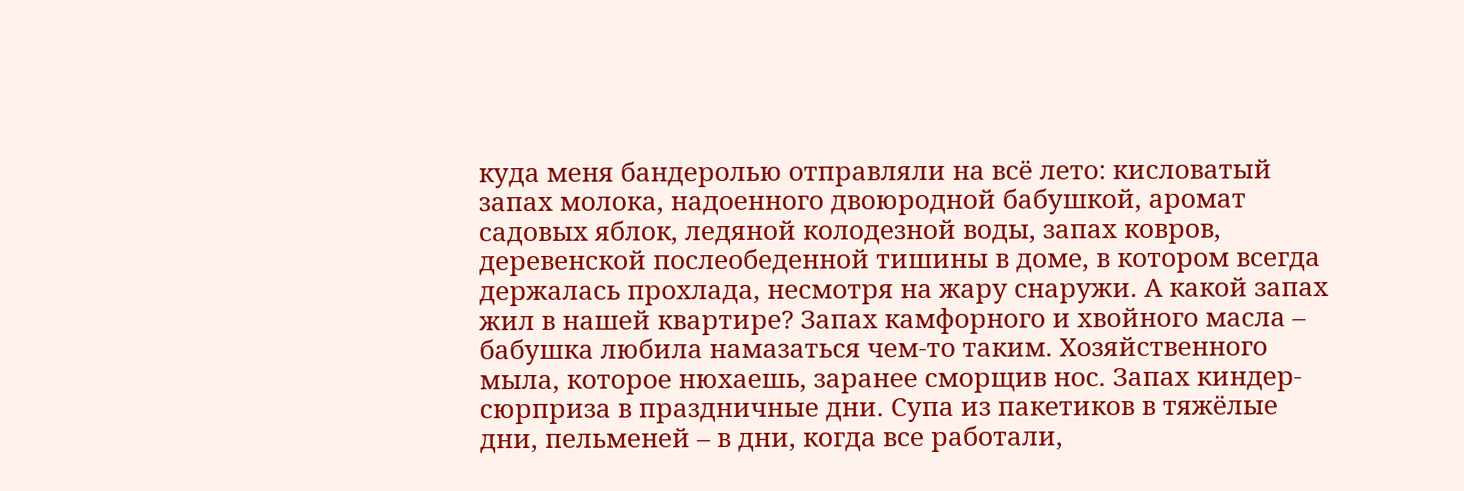куда меня бандеролью отправляли на всё лето: кисловатый запах молока, надоенного двоюродной бабушкой, аромат садовых яблок, ледяной колодезной воды, запах ковров, деревенской послеобеденной тишины в доме, в котором всегда держалась прохлада, несмотря на жару снаружи. А какой запах жил в нашей квартире? Запах камфорного и хвойного масла – бабушка любила намазаться чем-то таким. Хозяйственного мыла, которое нюхаешь, заранее сморщив нос. Запах киндер-сюрприза в праздничные дни. Супа из пакетиков в тяжёлые дни, пельменей – в дни, когда все работали,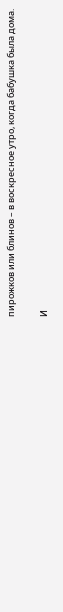пирожков или блинов – в воскресное утро, когда бабушка была дома.

И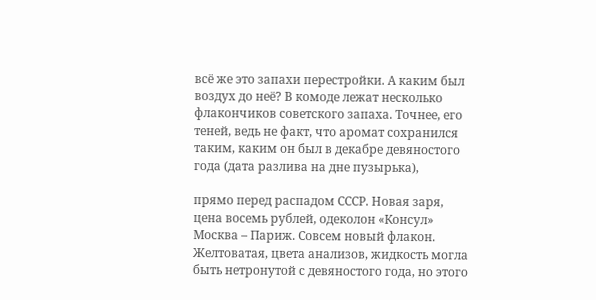всё же это запахи перестройки. А каким был воздух до неё? В комоде лежат несколько флакончиков советского запаха. Точнее, его теней, ведь не факт, что аромат сохранился таким, каким он был в декабре девяностого года (дата разлива на дне пузырька),

прямо перед распадом СССР. Новая заря, цена восемь рублей, одеколон «Консул» Москва – Париж. Совсем новый флакон. Желтоватая, цвета анализов, жидкость могла быть нетронутой с девяностого года, но этого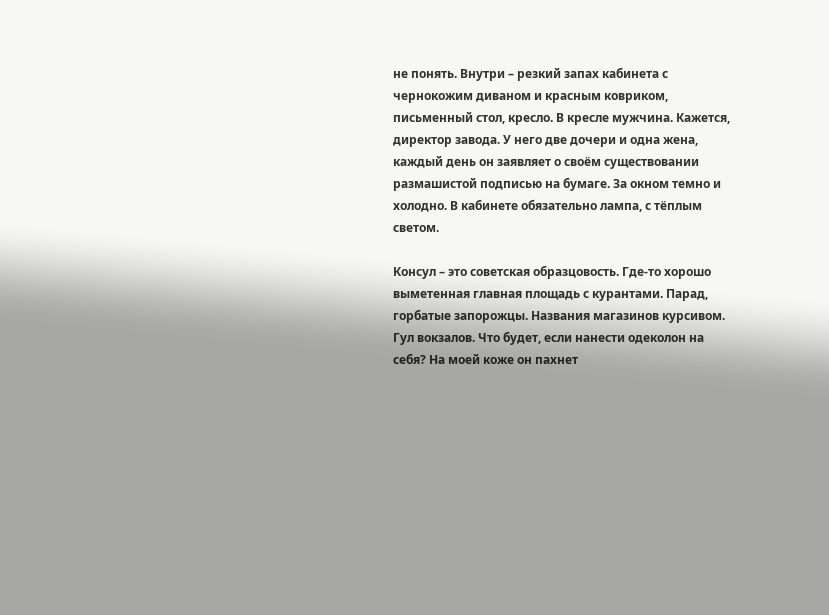не понять. Внутри – резкий запах кабинета с чернокожим диваном и красным ковриком, письменный стол, кресло. В кресле мужчина. Кажется, директор завода. У него две дочери и одна жена, каждый день он заявляет о своём существовании размашистой подписью на бумаге. За окном темно и холодно. В кабинете обязательно лампа, с тёплым светом.

Консул – это советская образцовость. Где-то хорошо выметенная главная площадь с курантами. Парад, горбатые запорожцы. Названия магазинов курсивом. Гул вокзалов. Что будет, если нанести одеколон на себя? На моей коже он пахнет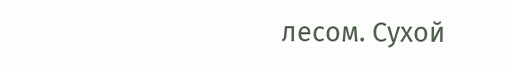лесом. Сухой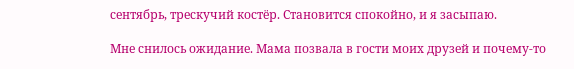сентябрь, трескучий костёр. Становится спокойно, и я засыпаю.

Мне снилось ожидание. Мама позвала в гости моих друзей и почему-то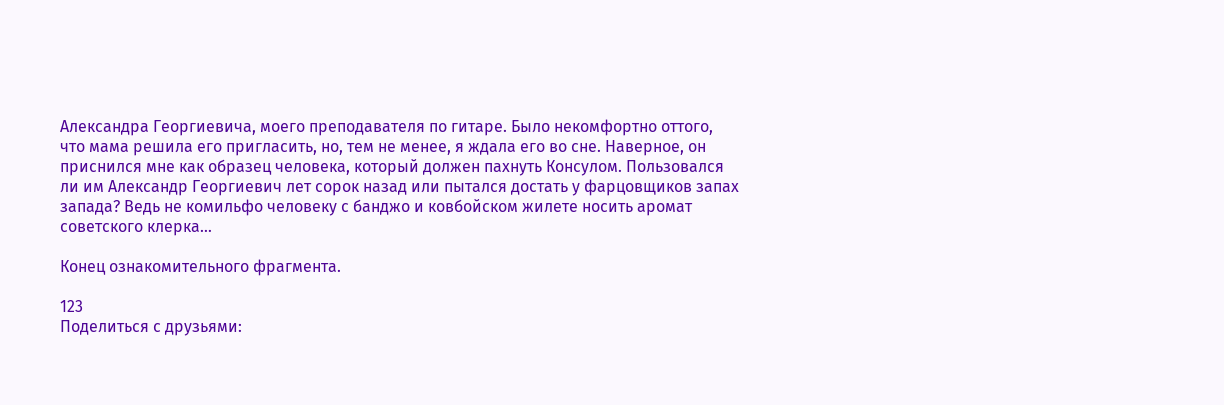Александра Георгиевича, моего преподавателя по гитаре. Было некомфортно оттого, что мама решила его пригласить, но, тем не менее, я ждала его во сне. Наверное, он приснился мне как образец человека, который должен пахнуть Консулом. Пользовался ли им Александр Георгиевич лет сорок назад или пытался достать у фарцовщиков запах запада? Ведь не комильфо человеку с банджо и ковбойском жилете носить аромат советского клерка…

Конец ознакомительного фрагмента.

123
Поделиться с друзьями: